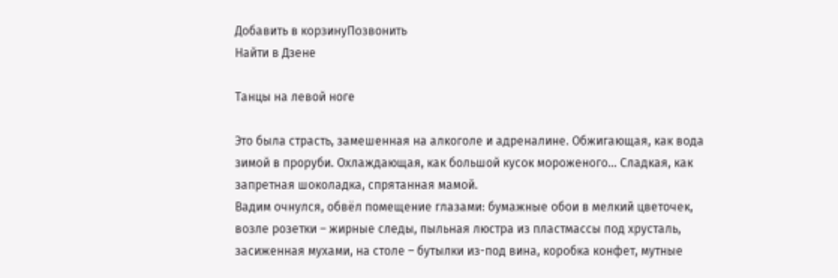Добавить в корзинуПозвонить
Найти в Дзене

Танцы на левой ноге

Это была страсть, замешенная на алкоголе и адреналине. Обжигающая, как вода зимой в проруби. Охлаждающая, как большой кусок мороженого… Сладкая, как запретная шоколадка, спрятанная мамой.
Вадим очнулся, обвёл помещение глазами: бумажные обои в мелкий цветочек, возле розетки – жирные следы, пыльная люстра из пластмассы под хрусталь, засиженная мухами, на столе – бутылки из-под вина, коробка конфет, мутные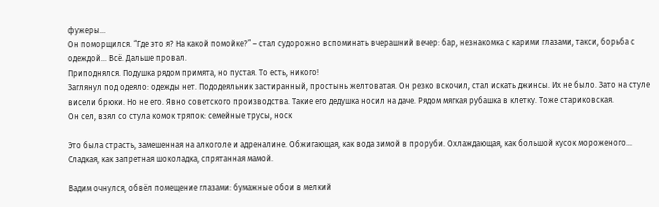фужеры…
Он поморщился. “Где это я? На какой помойке?” – стал судорожно вспоминать вчерашний вечер: бар, незнакомка с карими глазами, такси, борьба с одеждой… Всё. Дальше провал.
Приподнялся. Подушка рядом примята, но пустая. То есть, никого!
Заглянул под одеяло: одежды нет. Пододеяльник застиранный, простынь желтоватая. Он резко вскочил, стал искать джинсы. Их не было. Зато на стуле висели брюки. Но не его. Явно советского производства. Такие его дедушка носил на даче. Рядом мягкая рубашка в клетку. Тоже стариковская.
Он сел, взял со стула комок тряпок: семейные трусы, носк

Это была страсть, замешенная на алкоголе и адреналине. Обжигающая, как вода зимой в проруби. Охлаждающая, как большой кусок мороженого… Сладкая, как запретная шоколадка, спрятанная мамой.

Вадим очнулся, обвёл помещение глазами: бумажные обои в мелкий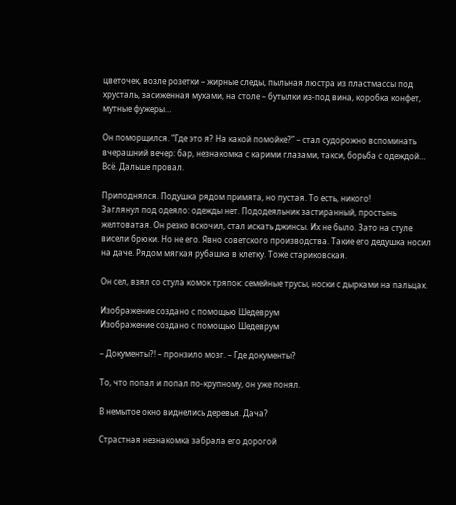цветочек, возле розетки – жирные следы, пыльная люстра из пластмассы под хрусталь, засиженная мухами, на столе – бутылки из-под вина, коробка конфет, мутные фужеры…

Он поморщился. “Где это я? На какой помойке?” – стал судорожно вспоминать вчерашний вечер: бар, незнакомка с карими глазами, такси, борьба с одеждой… Всё. Дальше провал.

Приподнялся. Подушка рядом примята, но пустая. То есть, никого!
Заглянул под одеяло: одежды нет. Пододеяльник застиранный, простынь желтоватая. Он резко вскочил, стал искать джинсы. Их не было. Зато на стуле висели брюки. Но не его. Явно советского производства. Такие его дедушка носил на даче. Рядом мягкая рубашка в клетку. Тоже стариковская.

Он сел, взял со стула комок тряпок: семейные трусы, носки с дырками на пальцах.

Изображение создано с помощью Шедеврум
Изображение создано с помощью Шедеврум

– Документы?! – пронзило мозг. – Где документы?

То, что попал и попал по-крупному, он уже понял.

В немытое окно виднелись деревья. Дача?

Страстная незнакомка забрала его дорогой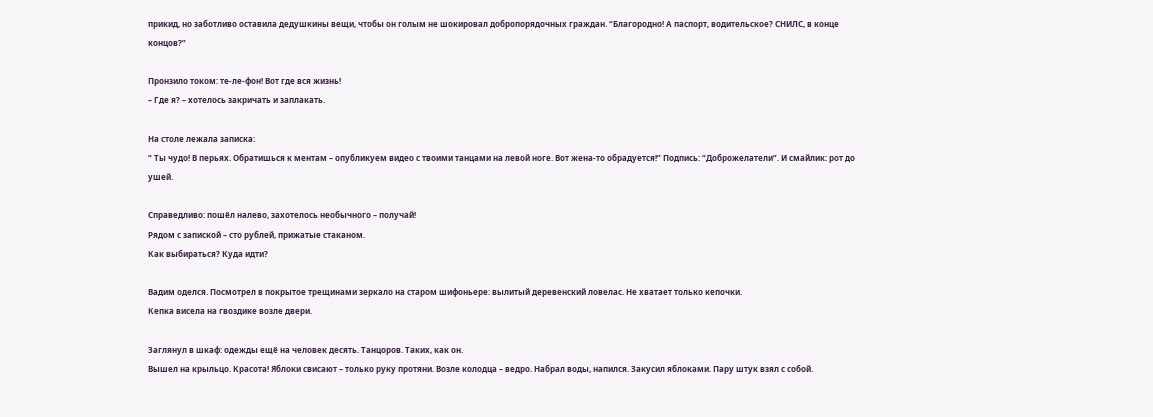прикид, но заботливо оставила дедушкины вещи, чтобы он голым не шокировал добропорядочных граждан. “Благородно! А паспорт, водительское? СНИЛС, в конце концов?”

Пронзило током: те-ле-фон! Вот где вся жизнь!
– Где я? – хотелось закричать и заплакать.

На столе лежала записка:
“ Ты чудо! В перьях. Обратишься к ментам – опубликуем видео с твоими танцами на левой ноге. Вот жена-то обрадуется!” Подпись: “Доброжелатели”. И смайлик: рот до ушей.

Справедливо: пошёл налево, захотелось необычного – получай!
Рядом с запиской – сто рублей, прижатые стаканом.
Как выбираться? Куда идти?

Вадим оделся. Посмотрел в покрытое трещинами зеркало на старом шифоньере: вылитый деревенский ловелас. Не хватает только кепочки.
Кепка висела на гвоздике возле двери.

Заглянул в шкаф: одежды ещё на человек десять. Танцоров. Таких, как он.
Вышел на крыльцо. Красота! Яблоки свисают – только руку протяни. Возле колодца – ведро. Набрал воды, напился. Закусил яблоками. Пару штук взял с собой.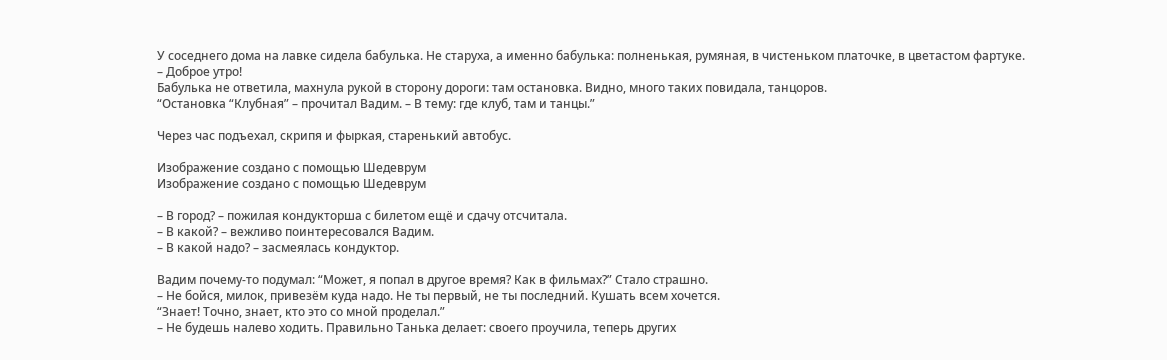У соседнего дома на лавке сидела бабулька. Не старуха, а именно бабулька: полненькая, румяная, в чистеньком платочке, в цветастом фартуке.
– Доброе утро!
Бабулька не ответила, махнула рукой в сторону дороги: там остановка. Видно, много таких повидала, танцоров.
“Остановка “Клубная” – прочитал Вадим. – В тему: где клуб, там и танцы.”

Через час подъехал, скрипя и фыркая, старенький автобус.

Изображение создано с помощью Шедеврум
Изображение создано с помощью Шедеврум

– В город? – пожилая кондукторша с билетом ещё и сдачу отсчитала.
– В какой? – вежливо поинтересовался Вадим.
– В какой надо? – засмеялась кондуктор.

Вадим почему-то подумал: “Может, я попал в другое время? Как в фильмах?” Стало страшно.
– Не бойся, милок, привезём куда надо. Не ты первый, не ты последний. Кушать всем хочется.
“Знает! Точно, знает, кто это со мной проделал.”
– Не будешь налево ходить. Правильно Танька делает: своего проучила, теперь других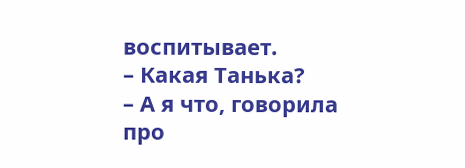воспитывает.
– Какая Танька?
– А я что, говорила про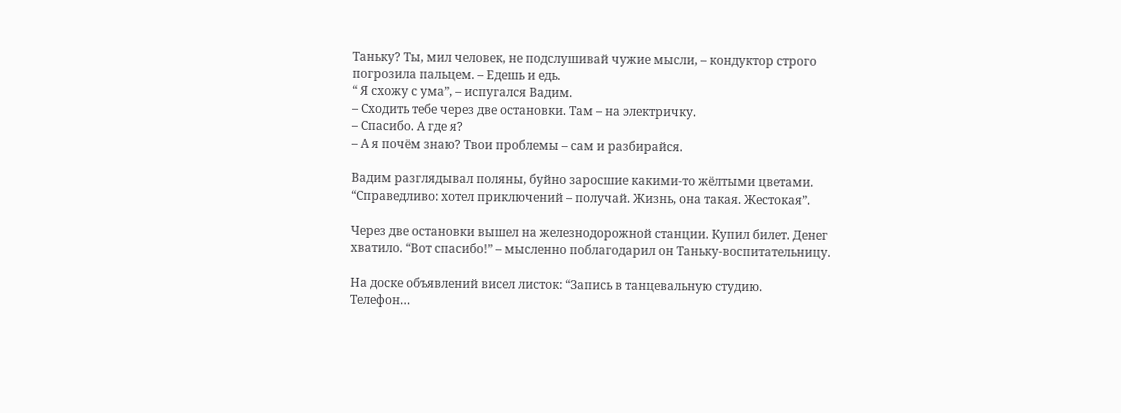Таньку? Ты, мил человек, не подслушивай чужие мысли, – кондуктор строго погрозила пальцем. – Едешь и едь.
“ Я схожу с ума”, – испугался Вадим.
– Сходить тебе через две остановки. Там – на электричку.
– Спасибо. А где я?
– А я почём знаю? Твои проблемы – сам и разбирайся.

Вадим разглядывал поляны, буйно заросшие какими-то жёлтыми цветами. “Справедливо: хотел приключений – получай. Жизнь, она такая. Жестокая”.

Через две остановки вышел на железнодорожной станции. Купил билет. Денег хватило. “Вот спасибо!” – мысленно поблагодарил он Таньку-воспитательницу.

На доске объявлений висел листок: “Запись в танцевальную студию.
Телефон…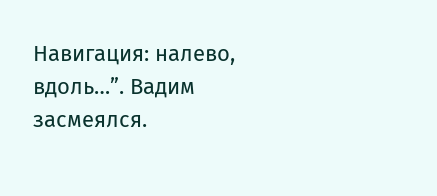Навигация: налево, вдоль…”. Вадим засмеялся.